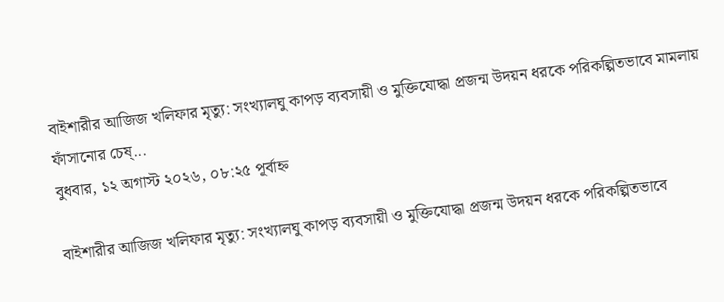বাইশারীর আজিজ খলিফার মৃত্যু: সংখ্যালঘু কাপড় ব্যবসায়ী ও মুক্তিযোদ্ধা প্রজন্ম উদয়ন ধরকে পরিকল্পিতভাবে মামলায় ফাঁসানোর চেষ্...
বুধবার, ১২ অগাস্ট ২০২৬, ০৮:২৫ পূর্বাহ্ন

বাইশারীর আজিজ খলিফার মৃত্যু: সংখ্যালঘু কাপড় ব্যবসায়ী ও মুক্তিযোদ্ধা প্রজন্ম উদয়ন ধরকে পরিকল্পিতভাবে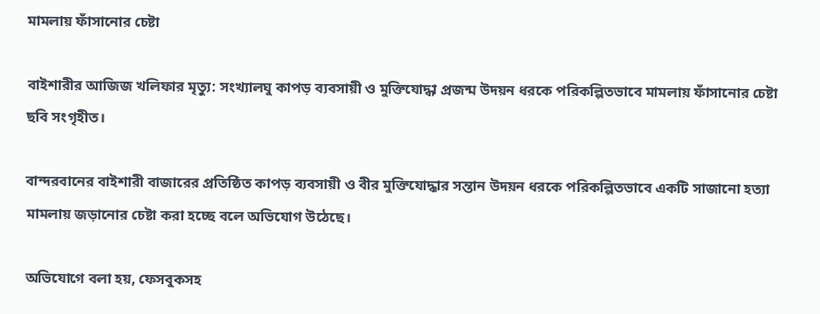মামলায় ফাঁসানোর চেষ্টা

বাইশারীর আজিজ খলিফার মৃত্যু: সংখ্যালঘু কাপড় ব্যবসায়ী ও মুক্তিযোদ্ধা প্রজন্ম উদয়ন ধরকে পরিকল্পিতভাবে মামলায় ফাঁসানোর চেষ্টা
ছবি সংগৃহীত।

বান্দরবানের বাইশারী বাজারের প্রতিষ্ঠিত কাপড় ব্যবসায়ী ও বীর মুক্তিযোদ্ধার সন্তান উদয়ন ধরকে পরিকল্পিতভাবে একটি সাজানো হত্যা মামলায় জড়ানোর চেষ্টা করা হচ্ছে বলে অভিযোগ উঠেছে।

অভিযোগে বলা হয়, ফেসবুকসহ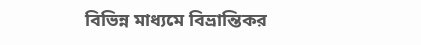বিভিন্ন মাধ্যমে বিভ্রান্তিকর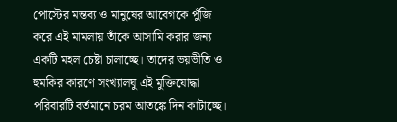পোস্টের মন্তব্য ও মানুষের আবেগকে পুঁজি করে এই মামলায় তাঁকে আসামি করার জন্য একটি মহল চেষ্টা চালাচ্ছে। তাদের ভয়ভীতি ও হুমকির কারণে সংখ্যালঘু এই মুক্তিযোদ্ধা পরিবারটি বর্তমানে চরম আতঙ্কে দিন কাটাচ্ছে।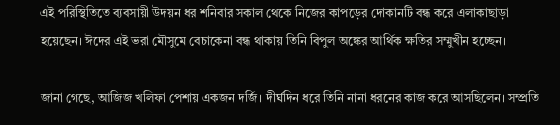এই পরিস্থিতিতে ব্যবসায়ী উদয়ন ধর শনিবার সকাল থেকে নিজের কাপড়ের দোকানটি বন্ধ করে এলাকাছাড়া হয়েছেন। ঈদের এই ভরা মৌসুমে বেচাকেনা বন্ধ থাকায় তিনি বিপুল অঙ্কের আর্থিক ক্ষতির সম্মুখীন হচ্ছেন।

জানা গেছে, আজিজ খলিফা পেশায় একজন দর্জি। দীর্ঘদিন ধরে তিনি নানা ধরনের কাজ করে আসছিলেন। সম্প্রতি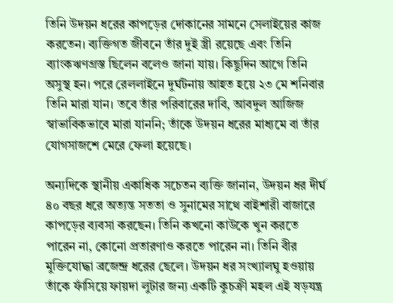তিনি উদয়ন ধরের কাপড়ের দোকানের সামনে সেলাইয়ের কাজ করতেন। ব্যক্তিগত জীবনে তাঁর দুই স্ত্রী রয়েছে এবং তিনি ব্যাংকঋণগ্রস্ত ছিলেন বলেও জানা যায়। কিছুদিন আগে তিনি অসুস্থ হন। পরে রেললাইনে দুর্ঘটনায় আহত হয়ে ২৩ মে শনিবার তিনি মারা যান। তবে তাঁর পরিবারের দাবি, আবদুল আজিজ স্বাভাবিকভাবে মারা যাননি; তাঁকে উদয়ন ধরের মাধ্যমে বা তাঁর যোগসাজশে মেরে ফেলা হয়েছে।

অন্যদিকে স্থানীয় একাধিক সচেতন ব্যক্তি জানান, উদয়ন ধর দীর্ঘ ৪০ বছর ধরে অত্যন্ত সততা ও সুনামের সাথে বাইশারী বাজারে কাপড়ের ব্যবসা করছেন। তিনি কখনো কাউকে খুন করতে পারেন না, কোনো প্রতারণাও করতে পারেন না। তিনি বীর মুক্তিযোদ্ধা ব্রজেন্দ্র ধরের ছেলে। উদয়ন ধর সংখ্যালঘু হওয়ায় তাঁকে ফাঁসিয়ে ফায়দা লুটার জন্য একটি কুচক্রী মহল এই ষড়যন্ত্র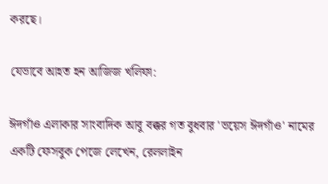করছে।

যেভাবে আহত হন আজিজ খলিফা:

ঈদগাঁও এলাকার সাংবাদিক আবু বক্কর গত বুধবার 'ভয়েস ঈদগাঁও' নামের একটি ফেসবুক পেজে লেখেন, রেললাইন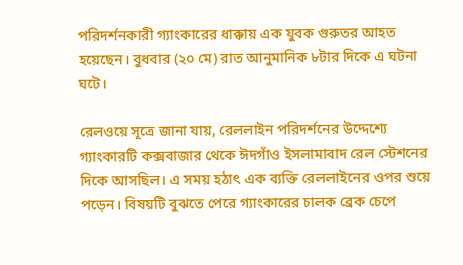পরিদর্শনকারী গ্যাংকারের ধাক্কায় এক যুবক গুরুতর আহত হয়েছেন। বুধবার (২০ মে) রাত আনুমানিক ৮টার দিকে এ ঘটনা ঘটে।

রেলওয়ে সূত্রে জানা যায়, রেললাইন পরিদর্শনের উদ্দেশ্যে গ্যাংকারটি কক্সবাজার থেকে ঈদগাঁও ইসলামাবাদ রেল স্টেশনের দিকে আসছিল। এ সময় হঠাৎ এক ব্যক্তি রেললাইনের ওপর শুয়ে পড়েন। বিষয়টি বুঝতে পেরে গ্যাংকারের চালক ব্রেক চেপে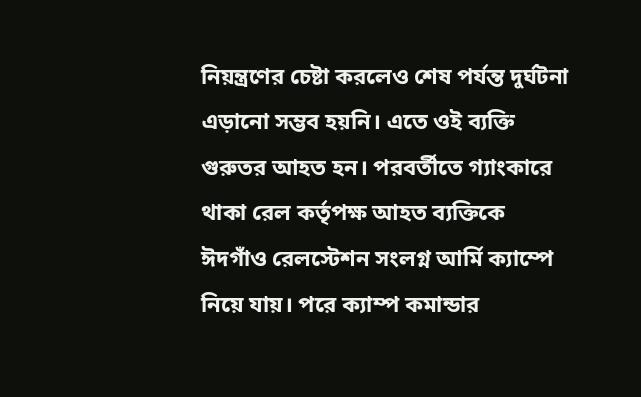নিয়ন্ত্রণের চেষ্টা করলেও শেষ পর্যন্ত দুর্ঘটনা এড়ানো সম্ভব হয়নি। এতে ওই ব্যক্তি গুরুতর আহত হন। পরবর্তীতে গ্যাংকারে থাকা রেল কর্তৃপক্ষ আহত ব্যক্তিকে ঈদগাঁও রেলস্টেশন সংলগ্ন আর্মি ক্যাম্পে নিয়ে যায়। পরে ক্যাম্প কমান্ডার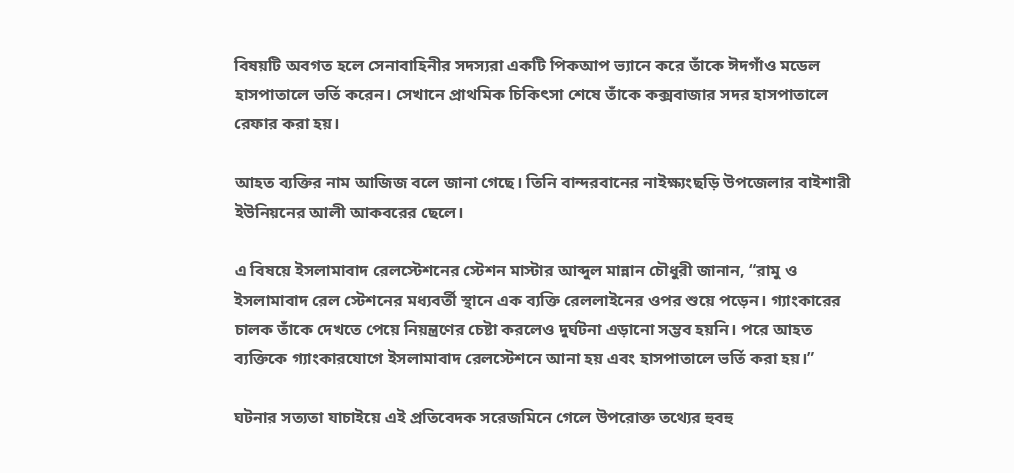বিষয়টি অবগত হলে সেনাবাহিনীর সদস্যরা একটি পিকআপ ভ্যানে করে তাঁকে ঈদগাঁও মডেল হাসপাতালে ভর্তি করেন। সেখানে প্রাথমিক চিকিৎসা শেষে তাঁকে কক্সবাজার সদর হাসপাতালে রেফার করা হয়।

আহত ব্যক্তির নাম আজিজ বলে জানা গেছে। তিনি বান্দরবানের নাইক্ষ্যংছড়ি উপজেলার বাইশারী ইউনিয়নের আলী আকবরের ছেলে।

এ বিষয়ে ইসলামাবাদ রেলস্টেশনের স্টেশন মাস্টার আব্দুল মান্নান চৌধুরী জানান, “রামু ও ইসলামাবাদ রেল স্টেশনের মধ্যবর্তী স্থানে এক ব্যক্তি রেললাইনের ওপর শুয়ে পড়েন। গ্যাংকারের চালক তাঁকে দেখতে পেয়ে নিয়ন্ত্রণের চেষ্টা করলেও দুর্ঘটনা এড়ানো সম্ভব হয়নি। পরে আহত ব্যক্তিকে গ্যাংকারযোগে ইসলামাবাদ রেলস্টেশনে আনা হয় এবং হাসপাতালে ভর্তি করা হয়।”

ঘটনার সত্যতা যাচাইয়ে এই প্রতিবেদক সরেজমিনে গেলে উপরোক্ত তথ্যের হুবহু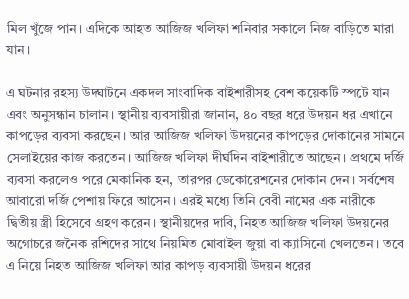মিল খুঁজে পান। এদিকে আহত আজিজ খলিফা শনিবার সকালে নিজ বাড়িতে মারা যান।

এ ঘটনার রহস্য উদ্ঘাটনে একদল সাংবাদিক বাইশারীসহ বেশ কয়েকটি স্পটে যান এবং অনুসন্ধান চালান। স্থানীয় ব্যবসায়ীরা জানান, ৪০ বছর ধরে উদয়ন ধর এখানে কাপড়ের ব্যবসা করছেন। আর আজিজ খলিফা উদয়নের কাপড়ের দোকানের সামনে সেলাইয়ের কাজ করতেন। আজিজ খলিফা দীর্ঘদিন বাইশারীতে আছেন। প্রথমে দর্জি ব্যবসা করলেও পরে মেকানিক হন, তারপর ডেকোরেশনের দোকান দেন। সর্বশেষ আবারো দর্জি পেশায় ফিরে আসেন। এরই মধ্যে তিনি বেবী নামের এক নারীকে দ্বিতীয় স্ত্রী হিসেবে গ্রহণ করেন। স্থানীয়দের দাবি, নিহত আজিজ খলিফা উদয়নের অগোচরে জনৈক রশিদের সাথে নিয়মিত মোবাইল জুয়া বা ক্যাসিনো খেলতেন। তবে এ নিয়ে নিহত আজিজ খলিফা আর কাপড় ব্যবসায়ী উদয়ন ধরের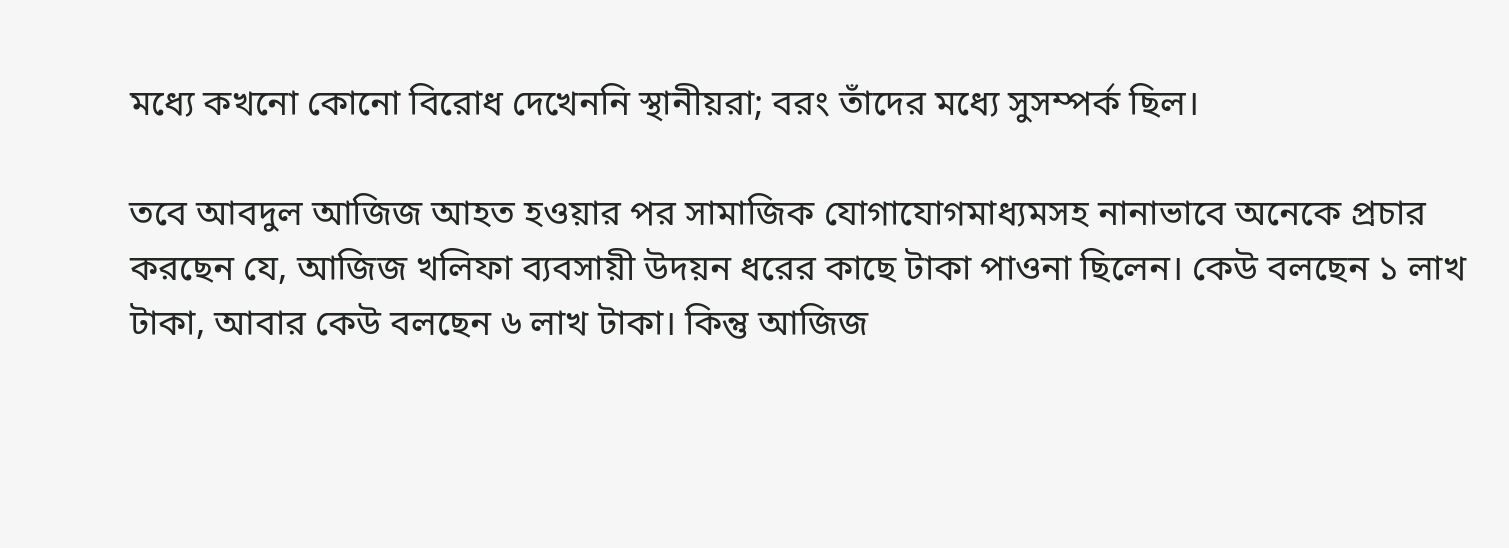মধ্যে কখনো কোনো বিরোধ দেখেননি স্থানীয়রা; বরং তাঁদের মধ্যে সুসম্পর্ক ছিল।

তবে আবদুল আজিজ আহত হওয়ার পর সামাজিক যোগাযোগমাধ্যমসহ নানাভাবে অনেকে প্রচার করছেন যে, আজিজ খলিফা ব্যবসায়ী উদয়ন ধরের কাছে টাকা পাওনা ছিলেন। কেউ বলছেন ১ লাখ টাকা, আবার কেউ বলছেন ৬ লাখ টাকা। কিন্তু আজিজ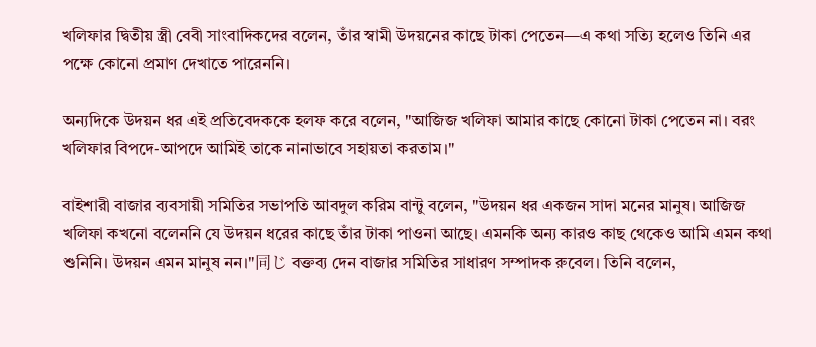খলিফার দ্বিতীয় স্ত্রী বেবী সাংবাদিকদের বলেন, তাঁর স্বামী উদয়নের কাছে টাকা পেতেন—এ কথা সত্যি হলেও তিনি এর পক্ষে কোনো প্রমাণ দেখাতে পারেননি।

অন্যদিকে উদয়ন ধর এই প্রতিবেদককে হলফ করে বলেন, "আজিজ খলিফা আমার কাছে কোনো টাকা পেতেন না। বরং খলিফার বিপদে-আপদে আমিই তাকে নানাভাবে সহায়তা করতাম।"

বাইশারী বাজার ব্যবসায়ী সমিতির সভাপতি আবদুল করিম বান্টু বলেন, "উদয়ন ধর একজন সাদা মনের মানুষ। আজিজ খলিফা কখনো বলেননি যে উদয়ন ধরের কাছে তাঁর টাকা পাওনা আছে। এমনকি অন্য কারও কাছ থেকেও আমি এমন কথা শুনিনি। উদয়ন এমন মানুষ নন।"同じ বক্তব্য দেন বাজার সমিতির সাধারণ সম্পাদক রুবেল। তিনি বলেন,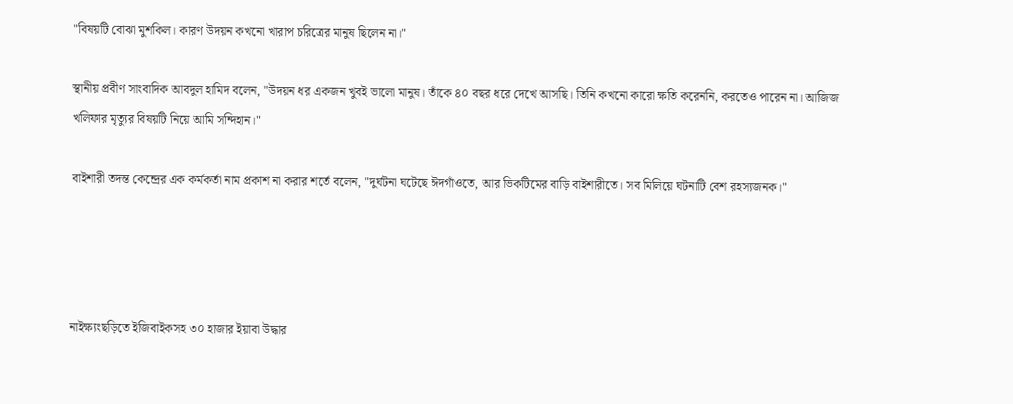"বিষয়টি বোঝা মুশকিল। কারণ উদয়ন কখনো খারাপ চরিত্রের মানুষ ছিলেন না।"

স্থানীয় প্রবীণ সাংবাদিক আবদুল হামিদ বলেন, "উদয়ন ধর একজন খুবই ভালো মানুষ। তাঁকে ৪০ বছর ধরে দেখে আসছি। তিনি কখনো কারো ক্ষতি করেননি, করতেও পারেন না। আজিজ খলিফার মৃত্যুর বিষয়টি নিয়ে আমি সন্দিহান।"

বাইশারী তদন্ত কেন্দ্রের এক কর্মকর্তা নাম প্রকাশ না করার শর্তে বলেন, "দুর্ঘটনা ঘটেছে ঈদগাঁওতে, আর ভিকটিমের বাড়ি বাইশারীতে। সব মিলিয়ে ঘটনাটি বেশ রহস্যজনক।"




নাইক্ষ্যংছড়িতে ইজিবাইকসহ ৩০ হাজার ইয়াবা উদ্ধার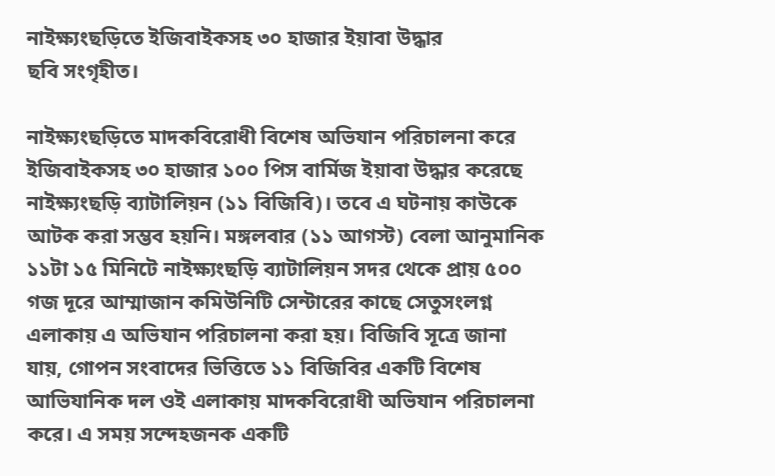নাইক্ষ্যংছড়িতে ইজিবাইকসহ ৩০ হাজার ইয়াবা উদ্ধার
ছবি সংগৃহীত।

নাইক্ষ্যংছড়িতে মাদকবিরোধী বিশেষ অভিযান পরিচালনা করে ইজিবাইকসহ ৩০ হাজার ১০০ পিস বার্মিজ ইয়াবা উদ্ধার করেছে নাইক্ষ্যংছড়ি ব্যাটালিয়ন (১১ বিজিবি)। তবে এ ঘটনায় কাউকে আটক করা সম্ভব হয়নি। মঙ্গলবার (১১ আগস্ট) বেলা আনুমানিক ১১টা ১৫ মিনিটে নাইক্ষ্যংছড়ি ব্যাটালিয়ন সদর থেকে প্রায় ৫০০ গজ দূরে আম্মাজান কমিউনিটি সেন্টারের কাছে সেতুসংলগ্ন এলাকায় এ অভিযান পরিচালনা করা হয়। বিজিবি সূত্রে জানা যায়, গোপন সংবাদের ভিত্তিতে ১১ বিজিবির একটি বিশেষ আভিযানিক দল ওই এলাকায় মাদকবিরোধী অভিযান পরিচালনা করে। এ সময় সন্দেহজনক একটি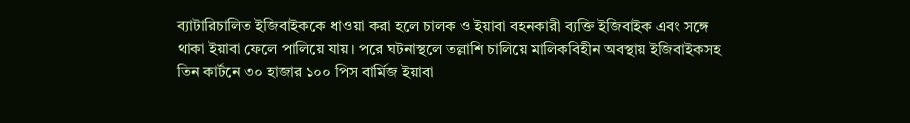ব্যাটারিচালিত ইজিবাইককে ধাওয়া করা হলে চালক ও ইয়াবা বহনকারী ব্যক্তি ইজিবাইক এবং সঙ্গে থাকা ইয়াবা ফেলে পালিয়ে যায়। পরে ঘটনাস্থলে তল্লাশি চালিয়ে মালিকবিহীন অবস্থায় ইজিবাইকসহ তিন কার্টনে ৩০ হাজার ১০০ পিস বার্মিজ ইয়াবা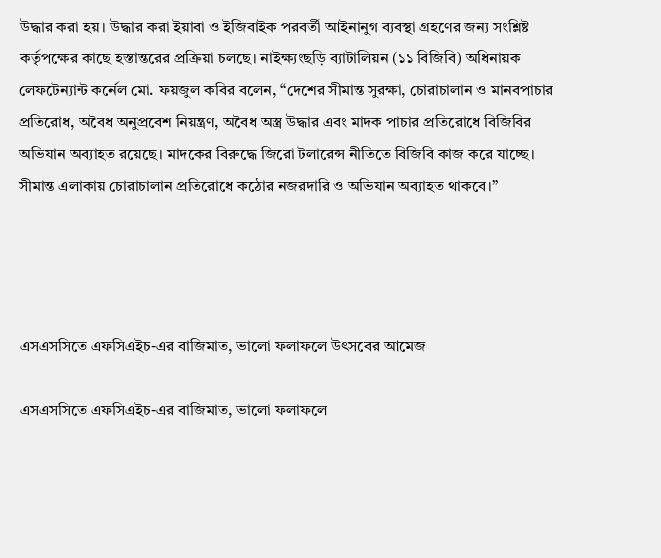উদ্ধার করা হয়। উদ্ধার করা ইয়াবা ও ইজিবাইক পরবর্তী আইনানুগ ব্যবস্থা গ্রহণের জন্য সংশ্লিষ্ট কর্তৃপক্ষের কাছে হস্তান্তরের প্রক্রিয়া চলছে। নাইক্ষ্যংছড়ি ব্যাটালিয়ন (১১ বিজিবি) অধিনায়ক লেফটেন্যান্ট কর্নেল মো. ফয়জুল কবির বলেন, “দেশের সীমান্ত সুরক্ষা, চোরাচালান ও মানবপাচার প্রতিরোধ, অবৈধ অনুপ্রবেশ নিয়ন্ত্রণ, অবৈধ অস্ত্র উদ্ধার এবং মাদক পাচার প্রতিরোধে বিজিবির অভিযান অব্যাহত রয়েছে। মাদকের বিরুদ্ধে জিরো টলারেন্স নীতিতে বিজিবি কাজ করে যাচ্ছে। সীমান্ত এলাকায় চোরাচালান প্রতিরোধে কঠোর নজরদারি ও অভিযান অব্যাহত থাকবে।”




এসএসসিতে এফসিএইচ-এর বাজিমাত, ভালো ফলাফলে উৎসবের আমেজ

এসএসসিতে এফসিএইচ-এর বাজিমাত, ভালো ফলাফলে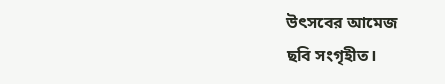উৎসবের আমেজ
ছবি সংগৃহীত।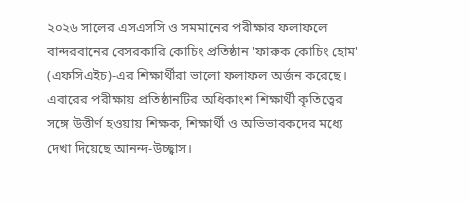২০২৬ সালের এসএসসি ও সমমানের পরীক্ষার ফলাফলে বান্দরবানের বেসরকারি কোচিং প্রতিষ্ঠান 'ফারুক কোচিং হোম' (এফসিএইচ)-এর শিক্ষার্থীরা ভালো ফলাফল অর্জন করেছে। এবারের পরীক্ষায় প্রতিষ্ঠানটির অধিকাংশ শিক্ষার্থী কৃতিত্বের সঙ্গে উত্তীর্ণ হওয়ায় শিক্ষক, শিক্ষার্থী ও অভিভাবকদের মধ্যে দেখা দিয়েছে আনন্দ-উচ্ছ্বাস।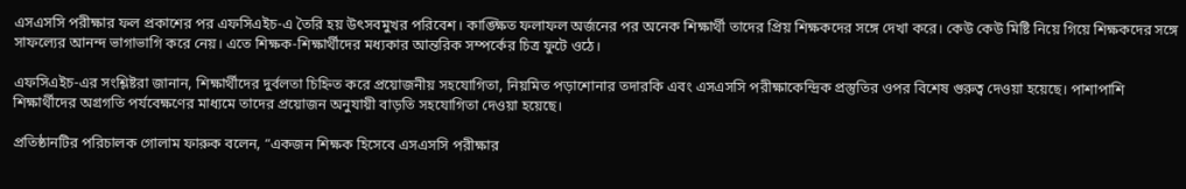এসএসসি পরীক্ষার ফল প্রকাশের পর এফসিএইচ-এ তৈরি হয় উৎসবমুখর পরিবেশ। কাঙ্ক্ষিত ফলাফল অর্জনের পর অনেক শিক্ষার্থী তাদের প্রিয় শিক্ষকদের সঙ্গে দেখা করে। কেউ কেউ মিষ্টি নিয়ে গিয়ে শিক্ষকদের সঙ্গে সাফল্যের আনন্দ ভাগাভাগি করে নেয়। এতে শিক্ষক-শিক্ষার্থীদের মধ্যকার আন্তরিক সম্পর্কের চিত্র ফুটে ওঠে।

এফসিএইচ-এর সংশ্লিষ্টরা জানান, শিক্ষার্থীদের দুর্বলতা চিহ্নিত করে প্রয়োজনীয় সহযোগিতা, নিয়মিত পড়াশোনার তদারকি এবং এসএসসি পরীক্ষাকেন্দ্রিক প্রস্তুতির ওপর বিশেষ গুরুত্ব দেওয়া হয়েছে। পাশাপাশি শিক্ষার্থীদের অগ্রগতি পর্যবেক্ষণের মাধ্যমে তাদের প্রয়োজন অনুযায়ী বাড়তি সহযোগিতা দেওয়া হয়েছে।

প্রতিষ্ঠানটির পরিচালক গোলাম ফারুক বলেন, “একজন শিক্ষক হিসেবে এসএসসি পরীক্ষার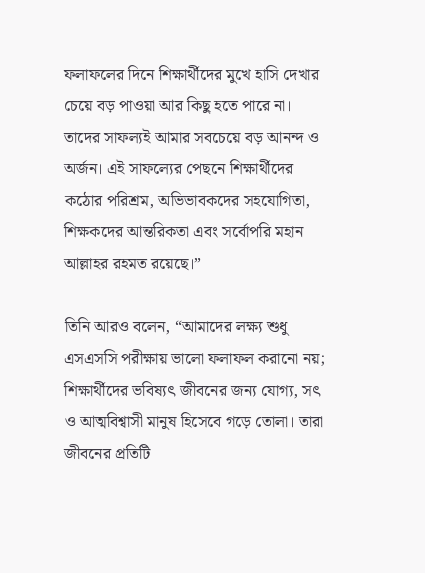ফলাফলের দিনে শিক্ষার্থীদের মুখে হাসি দেখার চেয়ে বড় পাওয়া আর কিছু হতে পারে না। তাদের সাফল্যই আমার সবচেয়ে বড় আনন্দ ও অর্জন। এই সাফল্যের পেছনে শিক্ষার্থীদের কঠোর পরিশ্রম, অভিভাবকদের সহযোগিতা, শিক্ষকদের আন্তরিকতা এবং সর্বোপরি মহান আল্লাহর রহমত রয়েছে।”

তিনি আরও বলেন, “আমাদের লক্ষ্য শুধু এসএসসি পরীক্ষায় ভালো ফলাফল করানো নয়; শিক্ষার্থীদের ভবিষ্যৎ জীবনের জন্য যোগ্য, সৎ ও আত্মবিশ্বাসী মানুষ হিসেবে গড়ে তোলা। তারা জীবনের প্রতিটি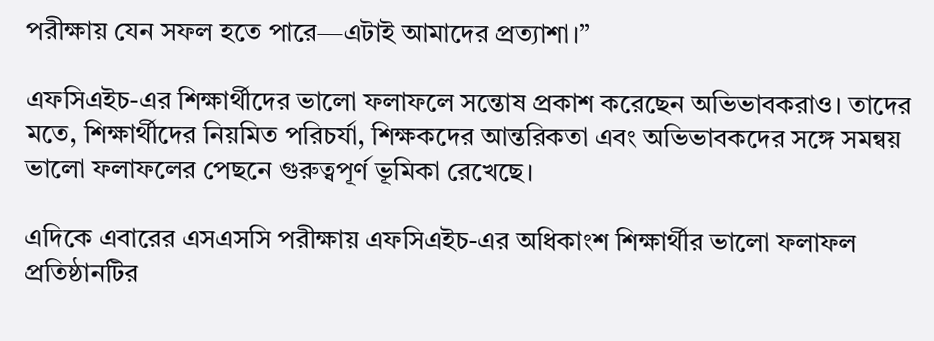পরীক্ষায় যেন সফল হতে পারে—এটাই আমাদের প্রত্যাশা।”

এফসিএইচ-এর শিক্ষার্থীদের ভালো ফলাফলে সন্তোষ প্রকাশ করেছেন অভিভাবকরাও। তাদের মতে, শিক্ষার্থীদের নিয়মিত পরিচর্যা, শিক্ষকদের আন্তরিকতা এবং অভিভাবকদের সঙ্গে সমন্বয় ভালো ফলাফলের পেছনে গুরুত্বপূর্ণ ভূমিকা রেখেছে।

এদিকে এবারের এসএসসি পরীক্ষায় এফসিএইচ-এর অধিকাংশ শিক্ষার্থীর ভালো ফলাফল প্রতিষ্ঠানটির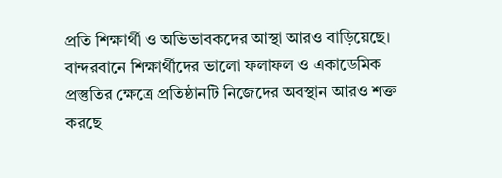প্রতি শিক্ষার্থী ও অভিভাবকদের আস্থা আরও বাড়িয়েছে। বান্দরবানে শিক্ষার্থীদের ভালো ফলাফল ও একাডেমিক প্রস্তুতির ক্ষেত্রে প্রতিষ্ঠানটি নিজেদের অবস্থান আরও শক্ত করছে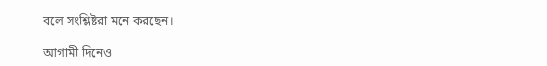বলে সংশ্লিষ্টরা মনে করছেন।

আগামী দিনেও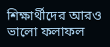শিক্ষার্থীদের আরও ভালো ফলাফল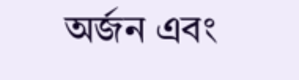অর্জন এবং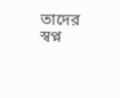তাদের স্বপ্ন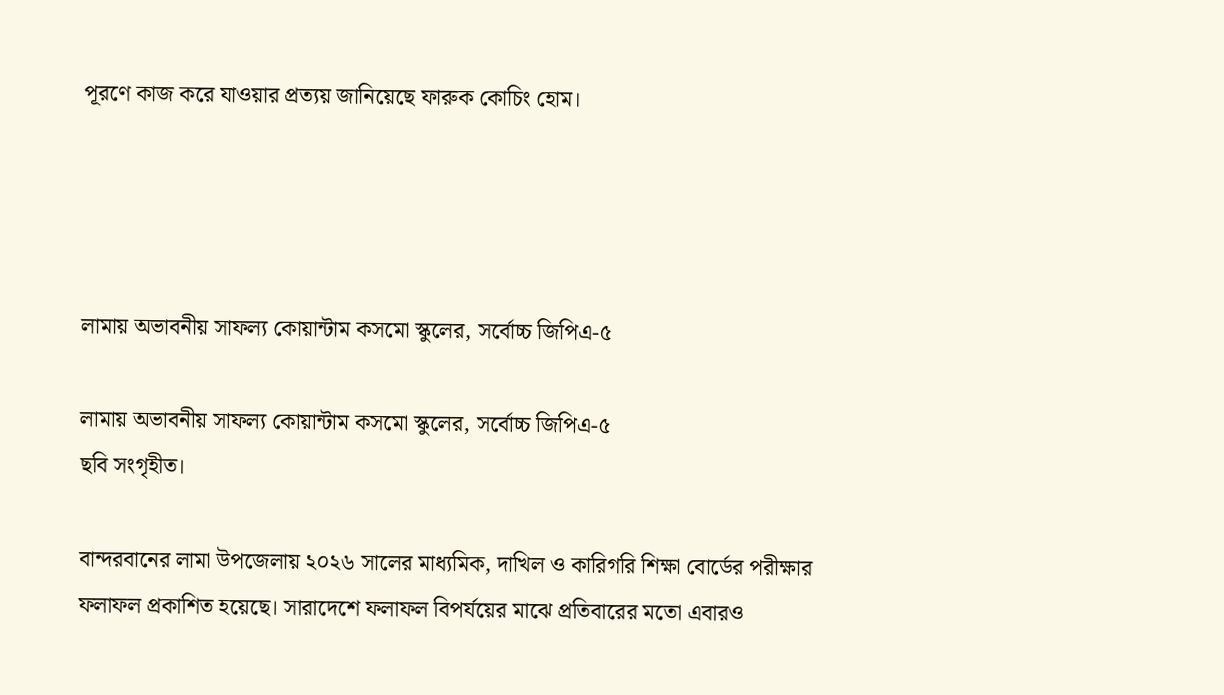পূরণে কাজ করে যাওয়ার প্রত্যয় জানিয়েছে ফারুক কোচিং হোম।




লামায় অভাবনীয় সাফল্য কোয়ান্টাম কসমো স্কুলের, সর্বোচ্চ জিপিএ-৫

লামায় অভাবনীয় সাফল্য কোয়ান্টাম কসমো স্কুলের, সর্বোচ্চ জিপিএ-৫
ছবি সংগৃহীত।

বান্দরবানের লামা উপজেলায় ২০২৬ সালের মাধ্যমিক, দাখিল ও কারিগরি শিক্ষা বোর্ডের পরীক্ষার ফলাফল প্রকাশিত হয়েছে। সারাদেশে ফলাফল বিপর্যয়ের মাঝে প্রতিবারের মতো এবারও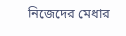নিজেদের মেধার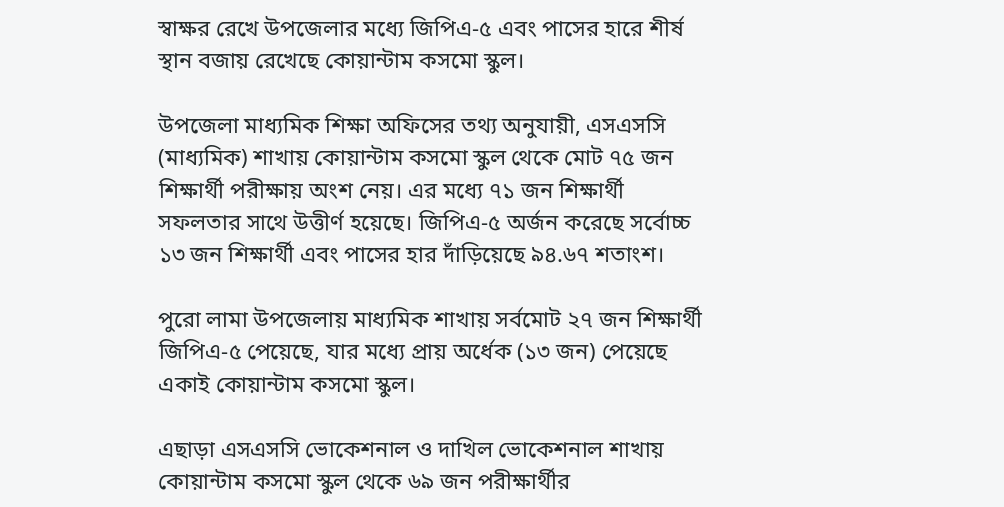স্বাক্ষর রেখে উপজেলার মধ্যে জিপিএ-৫ এবং পাসের হারে শীর্ষ স্থান বজায় রেখেছে কোয়ান্টাম কসমো স্কুল।

উপজেলা মাধ্যমিক শিক্ষা অফিসের তথ্য অনুযায়ী, এসএসসি (মাধ্যমিক) শাখায় কোয়ান্টাম কসমো স্কুল থেকে মোট ৭৫ জন শিক্ষার্থী পরীক্ষায় অংশ নেয়। এর মধ্যে ৭১ জন শিক্ষার্থী সফলতার সাথে উত্তীর্ণ হয়েছে। জিপিএ-৫ অর্জন করেছে সর্বোচ্চ ১৩ জন শিক্ষার্থী এবং পাসের হার দাঁড়িয়েছে ৯৪.৬৭ শতাংশ।

পুরো লামা উপজেলায় মাধ্যমিক শাখায় সর্বমোট ২৭ জন শিক্ষার্থী জিপিএ-৫ পেয়েছে, যার মধ্যে প্রায় অর্ধেক (১৩ জন) পেয়েছে একাই কোয়ান্টাম কসমো স্কুল।

এছাড়া এসএসসি ভোকেশনাল ও দাখিল ভোকেশনাল শাখায় কোয়ান্টাম কসমো স্কুল থেকে ৬৯ জন পরীক্ষার্থীর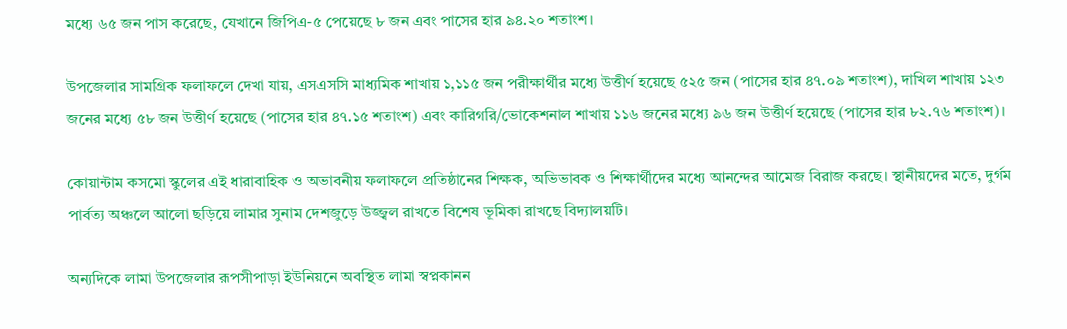মধ্যে ৬৫ জন পাস করেছে, যেখানে জিপিএ-৫ পেয়েছে ৮ জন এবং পাসের হার ৯৪.২০ শতাংশ।

উপজেলার সামগ্রিক ফলাফলে দেখা যায়, এসএসসি মাধ্যমিক শাখায় ১,১১৫ জন পরীক্ষার্থীর মধ্যে উত্তীর্ণ হয়েছে ৫২৫ জন (পাসের হার ৪৭.০৯ শতাংশ), দাখিল শাখায় ১২৩ জনের মধ্যে ৫৮ জন উত্তীর্ণ হয়েছে (পাসের হার ৪৭.১৫ শতাংশ) এবং কারিগরি/ভোকেশনাল শাখায় ১১৬ জনের মধ্যে ৯৬ জন উত্তীর্ণ হয়েছে (পাসের হার ৮২.৭৬ শতাংশ)।

কোয়ান্টাম কসমো স্কুলের এই ধারাবাহিক ও অভাবনীয় ফলাফলে প্রতিষ্ঠানের শিক্ষক, অভিভাবক ও শিক্ষার্থীদের মধ্যে আনন্দের আমেজ বিরাজ করছে। স্থানীয়দের মতে, দুর্গম পার্বত্য অঞ্চলে আলো ছড়িয়ে লামার সুনাম দেশজুড়ে উজ্জ্বল রাখতে বিশেষ ভূমিকা রাখছে বিদ্যালয়টি।

অন্যদিকে লামা উপজেলার রূপসীপাড়া ইউনিয়নে অবস্থিত লামা স্বপ্নকানন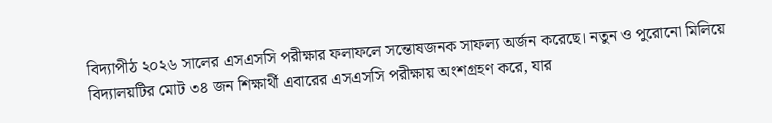বিদ্যাপীঠ ২০২৬ সালের এসএসসি পরীক্ষার ফলাফলে সন্তোষজনক সাফল্য অর্জন করেছে। নতুন ও পুরোনো মিলিয়ে বিদ্যালয়টির মোট ৩৪ জন শিক্ষার্থী এবারের এসএসসি পরীক্ষায় অংশগ্রহণ করে, যার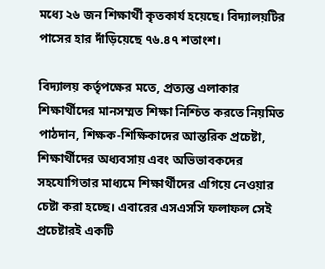মধ্যে ২৬ জন শিক্ষার্থী কৃতকার্য হয়েছে। বিদ্যালয়টির পাসের হার দাঁড়িয়েছে ৭৬.৪৭ শতাংশ।

বিদ্যালয় কর্তৃপক্ষের মতে, প্রত্যন্ত এলাকার শিক্ষার্থীদের মানসম্মত শিক্ষা নিশ্চিত করতে নিয়মিত পাঠদান, শিক্ষক-শিক্ষিকাদের আন্তরিক প্রচেষ্টা, শিক্ষার্থীদের অধ্যবসায় এবং অভিভাবকদের সহযোগিতার মাধ্যমে শিক্ষার্থীদের এগিয়ে নেওয়ার চেষ্টা করা হচ্ছে। এবারের এসএসসি ফলাফল সেই প্রচেষ্টারই একটি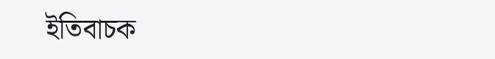ইতিবাচক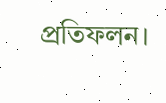প্রতিফলন।